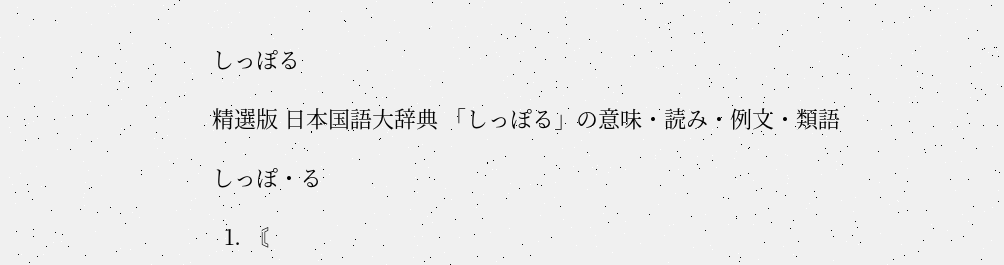しっぽる

精選版 日本国語大辞典 「しっぽる」の意味・読み・例文・類語

しっぽ・る

  1. 〘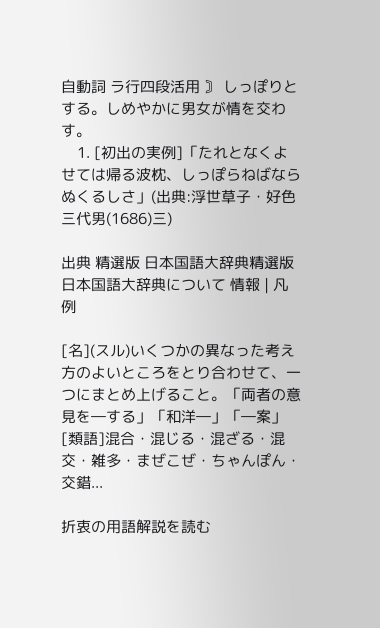自動詞 ラ行四段活用 〙 しっぽりとする。しめやかに男女が情を交わす。
    1. [初出の実例]「たれとなくよせては帰る波枕、しっぽらねばならぬくるしさ」(出典:浮世草子・好色三代男(1686)三)

出典 精選版 日本国語大辞典精選版 日本国語大辞典について 情報 | 凡例

[名](スル)いくつかの異なった考え方のよいところをとり合わせて、一つにまとめ上げること。「両者の意見を―する」「和洋―」「―案」[類語]混合・混じる・混ざる・混交・雑多・まぜこぜ・ちゃんぽん・交錯...

折衷の用語解説を読む